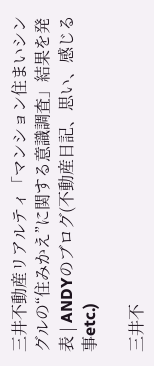三井不動産リアルティ「マンション住まいシングルの“住みかえ”に関する意識調査」結果を発表 | ANDYのブログ(不動産日記、思い、感じる事etc.)

三井不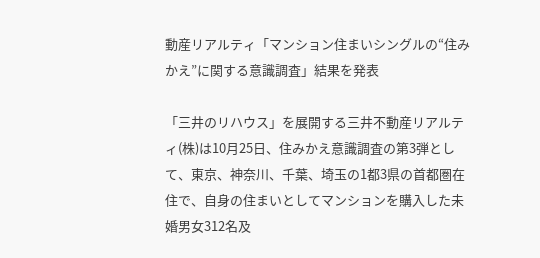動産リアルティ「マンション住まいシングルの“住みかえ”に関する意識調査」結果を発表

「三井のリハウス」を展開する三井不動産リアルティ(株)は10月25日、住みかえ意識調査の第3弾として、東京、神奈川、千葉、埼玉の1都3県の首都圏在住で、自身の住まいとしてマンションを購入した未婚男女312名及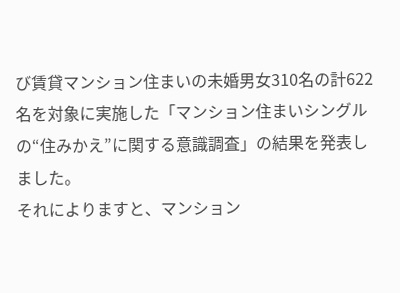び賃貸マンション住まいの未婚男女310名の計622名を対象に実施した「マンション住まいシングルの“住みかえ”に関する意識調査」の結果を発表しました。
それによりますと、マンション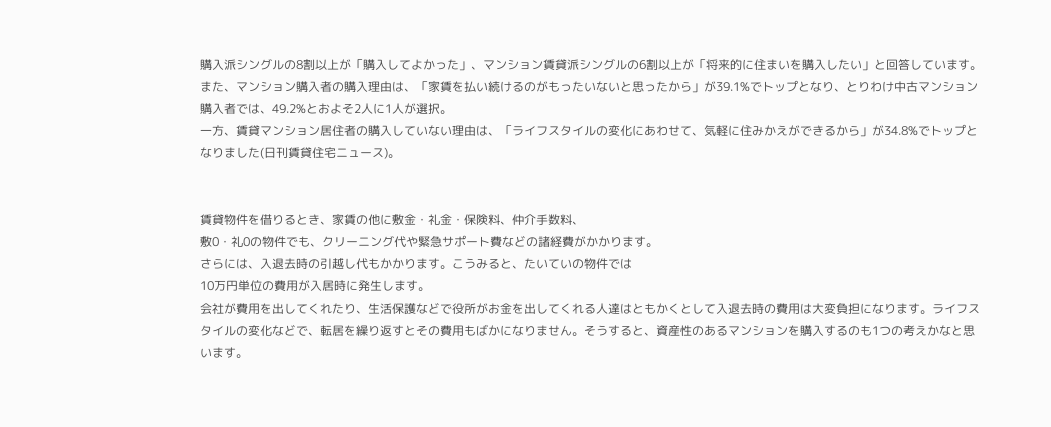購入派シングルの8割以上が「購入してよかった」、マンション賃貸派シングルの6割以上が「将来的に住まいを購入したい」と回答しています。
また、マンション購入者の購入理由は、「家賃を払い続けるのがもったいないと思ったから」が39.1%でトップとなり、とりわけ中古マンション購入者では、49.2%とおよそ2人に1人が選択。
一方、賃貸マンション居住者の購入していない理由は、「ライフスタイルの変化にあわせて、気軽に住みかえができるから」が34.8%でトップとなりました(日刊賃貸住宅ニュース)。


賃貸物件を借りるとき、家賃の他に敷金・礼金・保険料、仲介手数料、
敷0・礼0の物件でも、クリーニング代や緊急サポート費などの諸経費がかかります。
さらには、入退去時の引越し代もかかります。こうみると、たいていの物件では
10万円単位の費用が入居時に発生します。
会社が費用を出してくれたり、生活保護などで役所がお金を出してくれる人達はともかくとして入退去時の費用は大変負担になります。ライフスタイルの変化などで、転居を繰り返すとその費用もばかになりません。そうすると、資産性のあるマンションを購入するのも1つの考えかなと思います。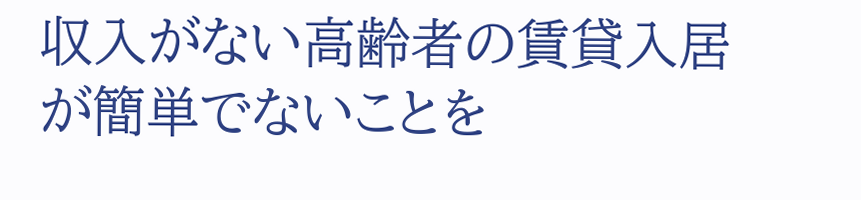収入がない高齢者の賃貸入居が簡単でないことを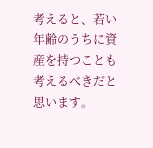考えると、若い年齢のうちに資産を持つことも考えるべきだと思います。